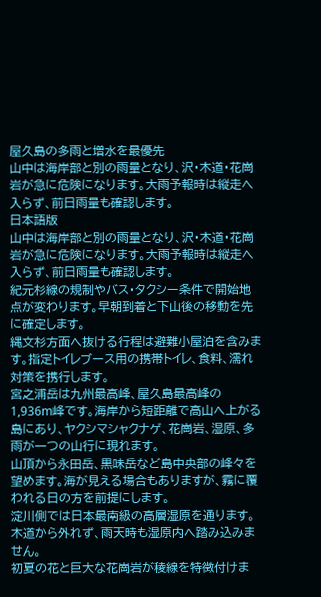屋久島の多雨と増水を最優先
山中は海岸部と別の雨量となり、沢・木道・花崗岩が急に危険になります。大雨予報時は縦走へ入らず、前日雨量も確認します。
日本語版
山中は海岸部と別の雨量となり、沢・木道・花崗岩が急に危険になります。大雨予報時は縦走へ入らず、前日雨量も確認します。
紀元杉線の規制やバス・タクシー条件で開始地点が変わります。早朝到着と下山後の移動を先に確定します。
縄文杉方面へ抜ける行程は避難小屋泊を含みます。指定トイレブース用の携帯トイレ、食料、濡れ対策を携行します。
宮之浦岳は九州最高峰、屋久島最高峰の1,936m峰です。海岸から短距離で高山へ上がる島にあり、ヤクシマシャクナゲ、花崗岩、湿原、多雨が一つの山行に現れます。
山頂から永田岳、黒味岳など島中央部の峰々を望めます。海が見える場合もありますが、霧に覆われる日の方を前提にします。
淀川側では日本最南級の高層湿原を通ります。木道から外れず、雨天時も湿原内へ踏み込みません。
初夏の花と巨大な花崗岩が稜線を特徴付けま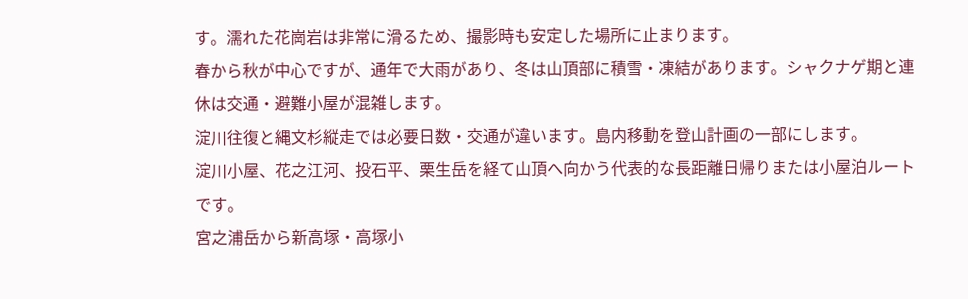す。濡れた花崗岩は非常に滑るため、撮影時も安定した場所に止まります。
春から秋が中心ですが、通年で大雨があり、冬は山頂部に積雪・凍結があります。シャクナゲ期と連休は交通・避難小屋が混雑します。
淀川往復と縄文杉縦走では必要日数・交通が違います。島内移動を登山計画の一部にします。
淀川小屋、花之江河、投石平、栗生岳を経て山頂へ向かう代表的な長距離日帰りまたは小屋泊ルートです。
宮之浦岳から新高塚・高塚小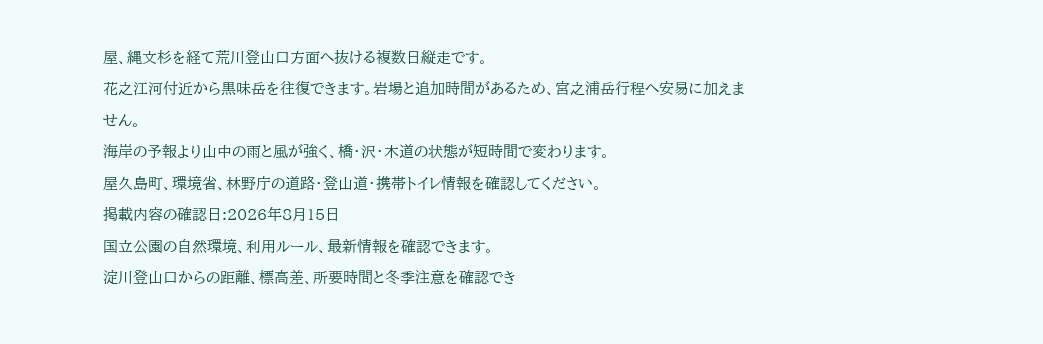屋、縄文杉を経て荒川登山口方面へ抜ける複数日縦走です。
花之江河付近から黒味岳を往復できます。岩場と追加時間があるため、宮之浦岳行程へ安易に加えません。
海岸の予報より山中の雨と風が強く、橋・沢・木道の状態が短時間で変わります。
屋久島町、環境省、林野庁の道路・登山道・携帯トイレ情報を確認してください。
掲載内容の確認日:2026年8月15日
国立公園の自然環境、利用ルール、最新情報を確認できます。
淀川登山口からの距離、標高差、所要時間と冬季注意を確認でき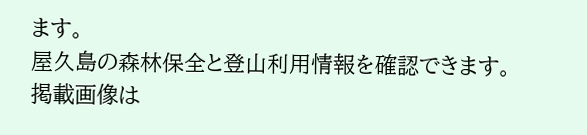ます。
屋久島の森林保全と登山利用情報を確認できます。
掲載画像は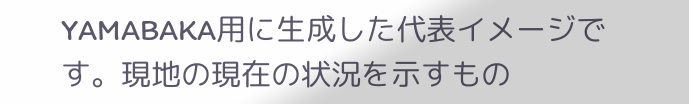YAMABAKA用に生成した代表イメージです。現地の現在の状況を示すもの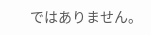ではありません。